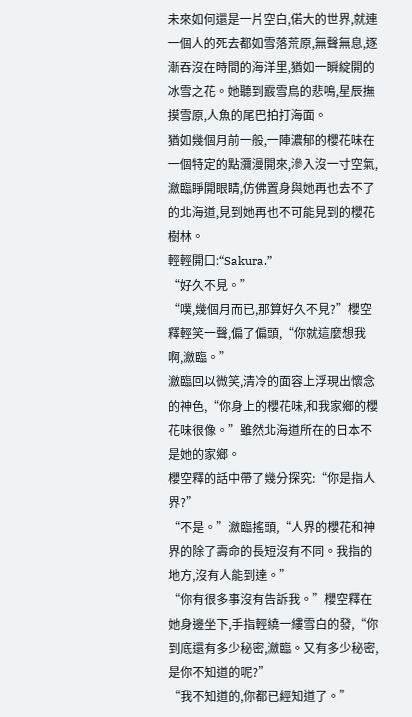未來如何還是一片空白,偌大的世界,就連一個人的死去都如雪落荒原,無聲無息,逐漸吞沒在時間的海洋里,猶如一瞬綻開的冰雪之花。她聽到霰雪鳥的悲鳴,星辰撫摸雪原,人魚的尾巴拍打海面。
猶如幾個月前一般,一陣濃郁的櫻花味在一個特定的點瀰漫開來,滲入沒一寸空氣,瀲臨睜開眼睛,仿佛置身與她再也去不了的北海道,見到她再也不可能見到的櫻花樹林。
輕輕開口:“Sakura.”
“好久不見。”
“噗,幾個月而已,那算好久不見?”櫻空釋輕笑一聲,偏了偏頭,“你就這麼想我啊,瀲臨。”
瀲臨回以微笑,清冷的面容上浮現出懷念的神色,“你身上的櫻花味,和我家鄉的櫻花味很像。”雖然北海道所在的日本不是她的家鄉。
櫻空釋的話中帶了幾分探究:“你是指人界?”
“不是。”瀲臨搖頭,“人界的櫻花和神界的除了壽命的長短沒有不同。我指的地方,沒有人能到達。”
“你有很多事沒有告訴我。”櫻空釋在她身邊坐下,手指輕繞一縷雪白的發,“你到底還有多少秘密,瀲臨。又有多少秘密,是你不知道的呢?”
“我不知道的,你都已經知道了。”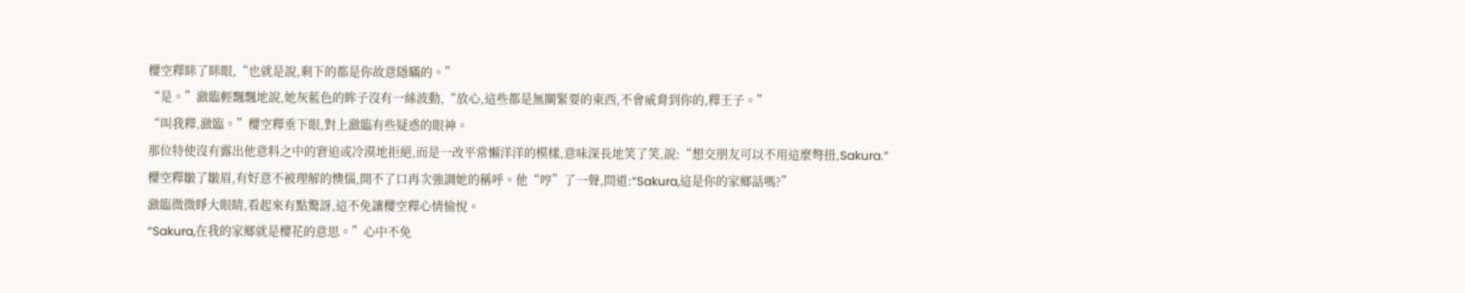櫻空釋眯了眯眼,“也就是說,剩下的都是你故意隱瞞的。”
“是。”瀲臨輕飄飄地說,她灰藍色的眸子沒有一絲波動,“放心,這些都是無關緊要的東西,不會威脅到你的,釋王子。”
“叫我釋,瀲臨。”櫻空釋垂下眼,對上瀲臨有些疑惑的眼神。
那位特使沒有露出他意料之中的窘迫或冷漠地拒絕,而是一改平常懶洋洋的模樣,意味深長地笑了笑,說:“想交朋友可以不用這麼彆扭,Sakura.”
櫻空釋皺了皺眉,有好意不被理解的懊惱,開不了口再次強調她的稱呼。他“哼”了一聲,問道:“Sakura,這是你的家鄉話嗎?”
瀲臨微微睜大眼睛,看起來有點驚訝,這不免讓櫻空釋心情愉悅。
“Sakura,在我的家鄉就是櫻花的意思。”心中不免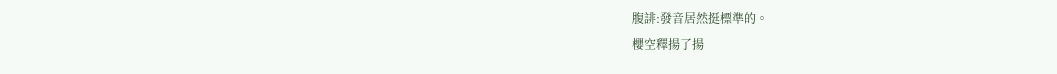腹誹:發音居然挺標準的。
櫻空釋揚了揚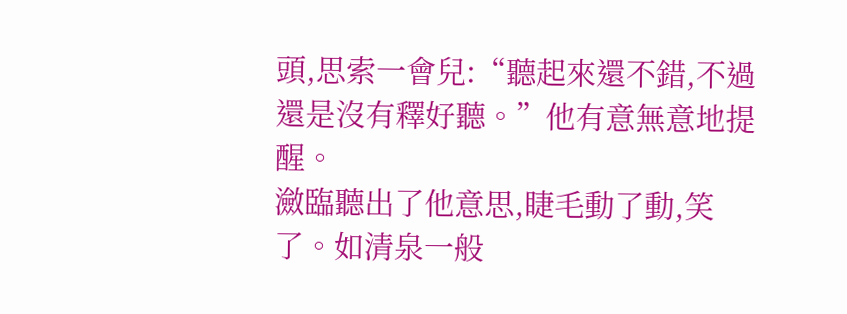頭,思索一會兒:“聽起來還不錯,不過還是沒有釋好聽。”他有意無意地提醒。
瀲臨聽出了他意思,睫毛動了動,笑了。如清泉一般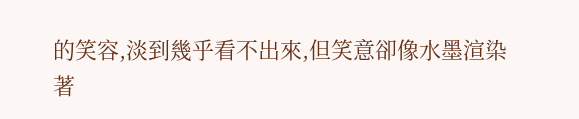的笑容,淡到幾乎看不出來,但笑意卻像水墨渲染著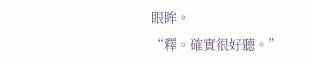眼眸。
“釋。確實很好聽。”